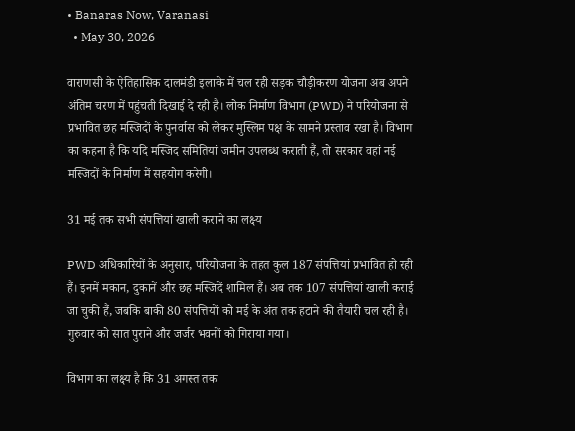• Banaras Now, Varanasi
  • May 30, 2026

वाराणसी के ऐतिहासिक दालमंडी इलाके में चल रही सड़क चौड़ीकरण योजना अब अपने अंतिम चरण में पहुंचती दिखाई दे रही है। लोक निर्माण विभाग (PWD) ने परियोजना से प्रभावित छह मस्जिदों के पुनर्वास को लेकर मुस्लिम पक्ष के सामने प्रस्ताव रखा है। विभाग का कहना है कि यदि मस्जिद समितियां जमीन उपलब्ध कराती हैं, तो सरकार वहां नई मस्जिदों के निर्माण में सहयोग करेगी।

31 मई तक सभी संपत्तियां खाली कराने का लक्ष्य

PWD अधिकारियों के अनुसार, परियोजना के तहत कुल 187 संपत्तियां प्रभावित हो रही हैं। इनमें मकान, दुकानें और छह मस्जिदें शामिल हैं। अब तक 107 संपत्तियां खाली कराई जा चुकी हैं, जबकि बाकी 80 संपत्तियों को मई के अंत तक हटाने की तैयारी चल रही है। गुरुवार को सात पुराने और जर्जर भवनों को गिराया गया।

विभाग का लक्ष्य है कि 31 अगस्त तक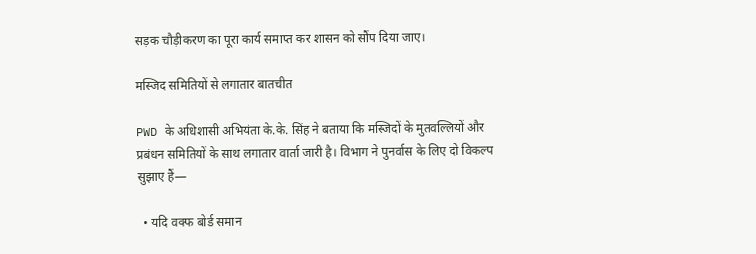सड़क चौड़ीकरण का पूरा कार्य समाप्त कर शासन को सौंप दिया जाए।

मस्जिद समितियों से लगातार बातचीत

PWD के अधिशासी अभियंता के.के. सिंह ने बताया कि मस्जिदों के मुतवल्लियों और प्रबंधन समितियों के साथ लगातार वार्ता जारी है। विभाग ने पुनर्वास के लिए दो विकल्प सुझाए हैं—

  • यदि वक्फ बोर्ड समान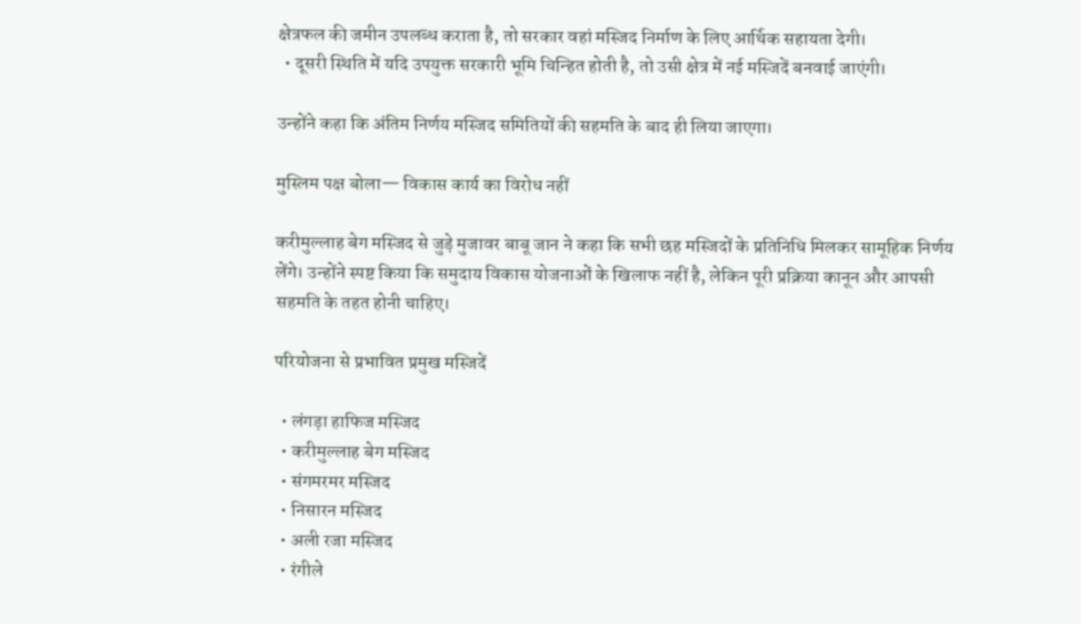क्षेत्रफल की जमीन उपलब्ध कराता है, तो सरकार वहां मस्जिद निर्माण के लिए आर्थिक सहायता देगी।
  • दूसरी स्थिति में यदि उपयुक्त सरकारी भूमि चिन्हित होती है, तो उसी क्षेत्र में नई मस्जिदें बनवाई जाएंगी।

उन्होंने कहा कि अंतिम निर्णय मस्जिद समितियों की सहमति के बाद ही लिया जाएगा।

मुस्लिम पक्ष बोला— विकास कार्य का विरोध नहीं

करीमुल्लाह बेग मस्जिद से जुड़े मुजावर बाबू जान ने कहा कि सभी छह मस्जिदों के प्रतिनिधि मिलकर सामूहिक निर्णय लेंगे। उन्होंने स्पष्ट किया कि समुदाय विकास योजनाओं के खिलाफ नहीं है, लेकिन पूरी प्रक्रिया कानून और आपसी सहमति के तहत होनी चाहिए।

परियोजना से प्रभावित प्रमुख मस्जिदें

  • लंगड़ा हाफिज मस्जिद
  • करीमुल्लाह बेग मस्जिद
  • संगमरमर मस्जिद
  • निसारन मस्जिद
  • अली रजा मस्जिद
  • रंगीले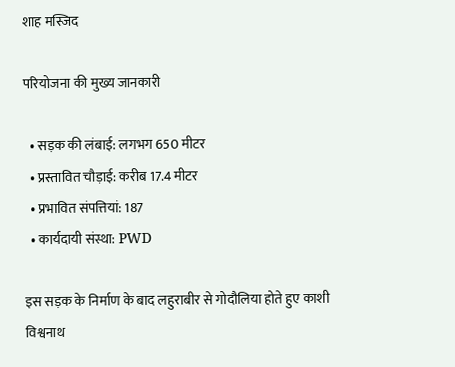शाह मस्जिद

परियोजना की मुख्य जानकारी

  • सड़क की लंबाई: लगभग 650 मीटर
  • प्रस्तावित चौड़ाई: करीब 17.4 मीटर
  • प्रभावित संपत्तियां: 187
  • कार्यदायी संस्था: PWD

इस सड़क के निर्माण के बाद लहुराबीर से गोदौलिया होते हुए काशी विश्वनाथ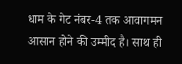धाम के गेट नंबर-4 तक आवागमन आसान होने की उम्मीद है। साथ ही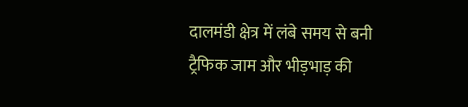दालमंडी क्षेत्र में लंबे समय से बनी ट्रैफिक जाम और भीड़भाड़ की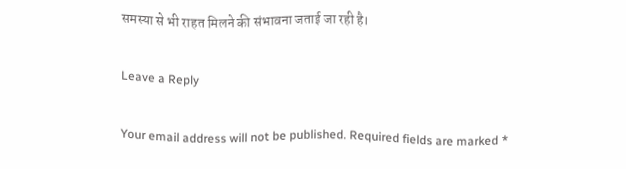समस्या से भी राहत मिलने की संभावना जताई जा रही है।

Leave a Reply

Your email address will not be published. Required fields are marked *